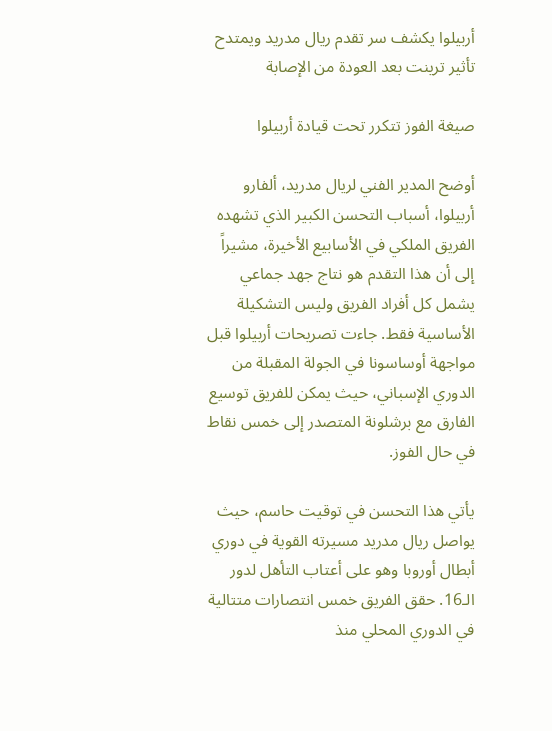أربيلوا يكشف سر تقدم ريال مدريد ويمتدح تأثير ترينت بعد العودة من الإصابة

صيغة الفوز تتكرر تحت قيادة أربيلوا

أوضح المدير الفني لريال مدريد، ألفارو أربيلوا، أسباب التحسن الكبير الذي تشهده الفريق الملكي في الأسابيع الأخيرة، مشيراً إلى أن هذا التقدم هو نتاج جهد جماعي يشمل كل أفراد الفريق وليس التشكيلة الأساسية فقط. جاءت تصريحات أربيلوا قبل مواجهة أوساسونا في الجولة المقبلة من الدوري الإسباني، حيث يمكن للفريق توسيع الفارق مع برشلونة المتصدر إلى خمس نقاط في حال الفوز.

يأتي هذا التحسن في توقيت حاسم، حيث يواصل ريال مدريد مسيرته القوية في دوري أبطال أوروبا وهو على أعتاب التأهل لدور الـ16. حقق الفريق خمس انتصارات متتالية في الدوري المحلي منذ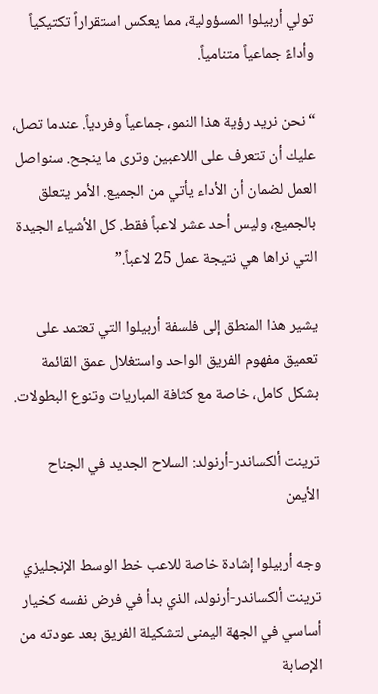تولي أربيلوا المسؤولية، مما يعكس استقراراً تكتيكياً وأداءً جماعياً متنامياً.

“نحن نريد رؤية هذا النمو، جماعياً وفردياً. عندما تصل، عليك أن تتعرف على اللاعبين وترى ما ينجح. سنواصل العمل لضمان أن الأداء يأتي من الجميع. الأمر يتعلق بالجميع، وليس أحد عشر لاعباً فقط. كل الأشياء الجيدة التي نراها هي نتيجة عمل 25 لاعباً.”

يشير هذا المنطق إلى فلسفة أربيلوا التي تعتمد على تعميق مفهوم الفريق الواحد واستغلال عمق القائمة بشكل كامل، خاصة مع كثافة المباريات وتنوع البطولات.

ترينت ألكساندر-أرنولد: السلاح الجديد في الجناح الأيمن

وجه أربيلوا إشادة خاصة للاعب خط الوسط الإنجليزي ترينت ألكساندر-أرنولد، الذي بدأ في فرض نفسه كخيار أساسي في الجهة اليمنى لتشكيلة الفريق بعد عودته من الإصابة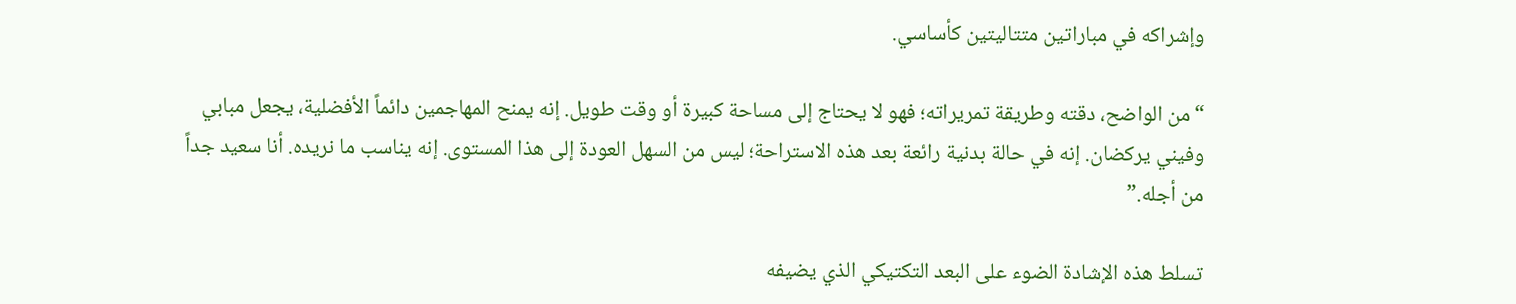وإشراكه في مباراتين متتاليتين كأساسي.

“من الواضح، دقته وطريقة تمريراته؛ فهو لا يحتاج إلى مساحة كبيرة أو وقت طويل. إنه يمنح المهاجمين دائماً الأفضلية، يجعل مبابي وفيني يركضان. إنه في حالة بدنية رائعة بعد هذه الاستراحة؛ ليس من السهل العودة إلى هذا المستوى. إنه يناسب ما نريده. أنا سعيد جداً من أجله.”

تسلط هذه الإشادة الضوء على البعد التكتيكي الذي يضيفه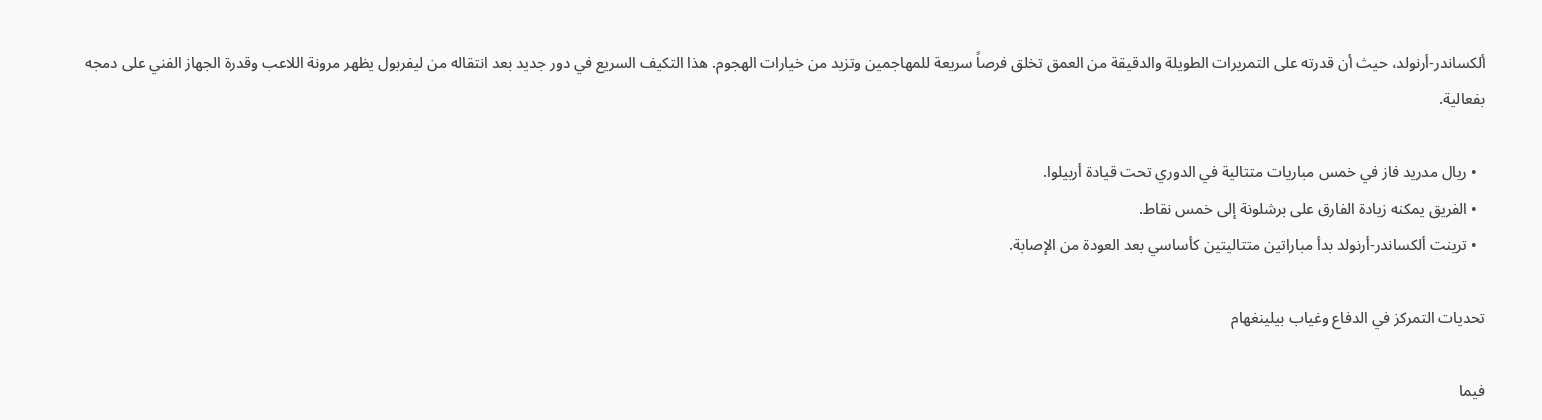ألكساندر-أرنولد، حيث أن قدرته على التمريرات الطويلة والدقيقة من العمق تخلق فرصاً سريعة للمهاجمين وتزيد من خيارات الهجوم. هذا التكيف السريع في دور جديد بعد انتقاله من ليفربول يظهر مرونة اللاعب وقدرة الجهاز الفني على دمجه بفعالية.

  • ريال مدريد فاز في خمس مباريات متتالية في الدوري تحت قيادة أربيلوا.
  • الفريق يمكنه زيادة الفارق على برشلونة إلى خمس نقاط.
  • ترينت ألكساندر-أرنولد بدأ مباراتين متتاليتين كأساسي بعد العودة من الإصابة.

تحديات التمركز في الدفاع وغياب بيلينغهام

فيما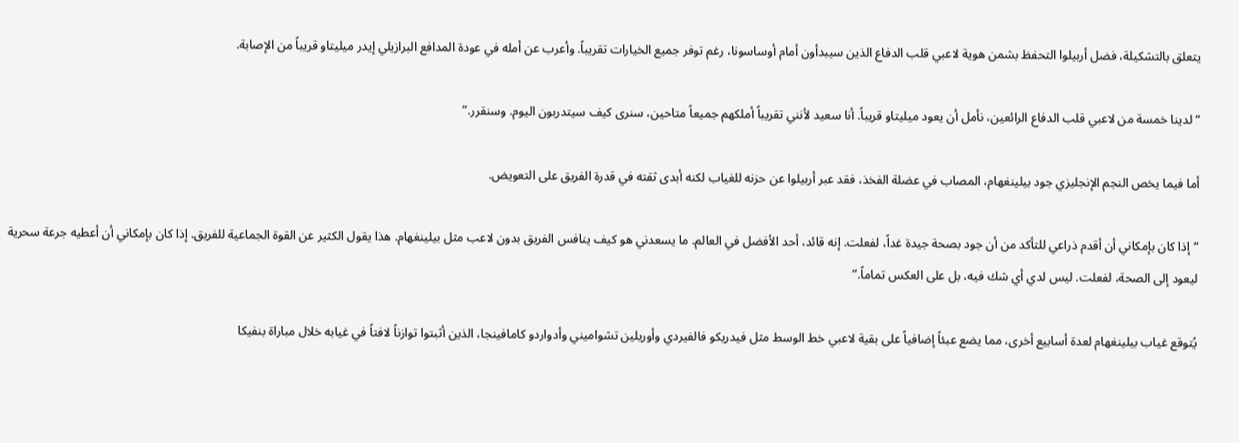يتعلق بالتشكيلة، فضل أربيلوا التحفظ بشمن هوية لاعبي قلب الدفاع الذين سيبدأون أمام أوساسونا، رغم توفر جميع الخيارات تقريباً. وأعرب عن أمله في عودة المدافع البرازيلي إيدر ميليتاو قريباً من الإصابة.

“لدينا خمسة من لاعبي قلب الدفاع الرائعين، نأمل أن يعود ميليتاو قريباً. أنا سعيد لأنني تقريباً أملكهم جميعاً متاحين، سنرى كيف سيتدربون اليوم. وسنقرر.”

أما فيما يخص النجم الإنجليزي جود بيلينغهام، المصاب في عضلة الفخذ، فقد عبر أربيلوا عن حزنه للغياب لكنه أبدى ثقته في قدرة الفريق على التعويض.

“إذا كان بإمكاني أن أقدم ذراعي للتأكد من أن جود بصحة جيدة غداً، لفعلت. إنه قائد، أحد الأفضل في العالم. ما يسعدني هو كيف ينافس الفريق بدون لاعب مثل بيلينغهام. هذا يقول الكثير عن القوة الجماعية للفريق. إذا كان بإمكاني أن أعطيه جرعة سحرية ليعود إلى الصحة، لفعلت. ليس لدي أي شك فيه، بل على العكس تماماً.”

يُتوقع غياب بيلينغهام لعدة أسابيع أخرى، مما يضع عبئاً إضافياً على بقية لاعبي خط الوسط مثل فيدريكو فالفيردي وأوريلين تشواميني وأدواردو كامافينجا، الذين أثبتوا توازناً لافتاً في غيابه خلال مباراة بنفيكا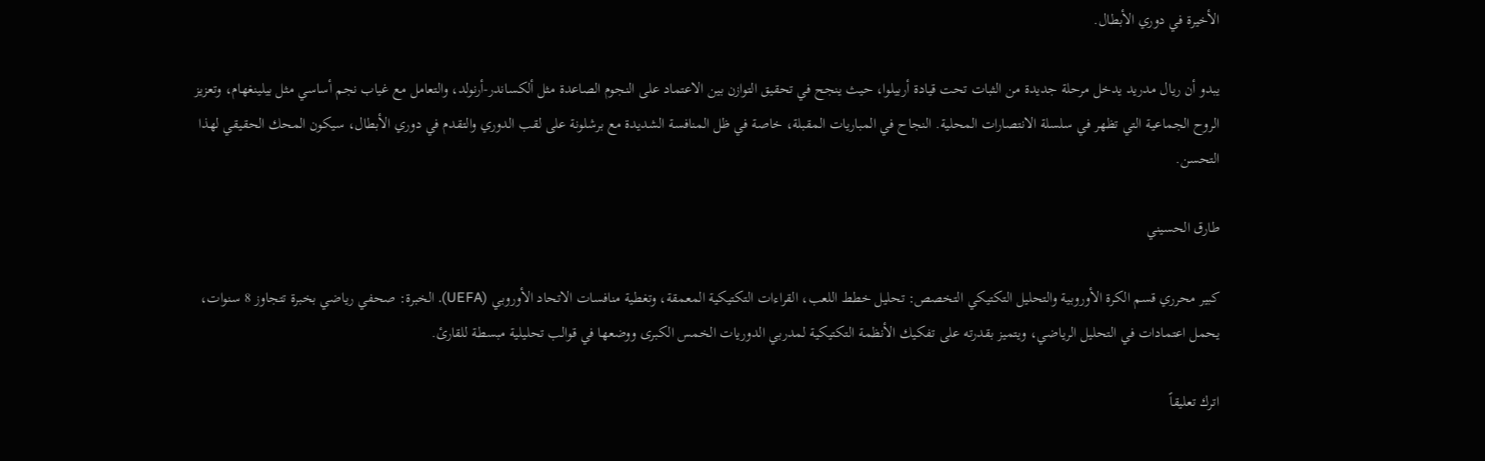الأخيرة في دوري الأبطال.

يبدو أن ريال مدريد يدخل مرحلة جديدة من الثبات تحت قيادة أربيلوا، حيث ينجح في تحقيق التوازن بين الاعتماد على النجوم الصاعدة مثل ألكساندر-أرنولد، والتعامل مع غياب نجم أساسي مثل بيلينغهام، وتعزيز الروح الجماعية التي تظهر في سلسلة الانتصارات المحلية. النجاح في المباريات المقبلة، خاصة في ظل المنافسة الشديدة مع برشلونة على لقب الدوري والتقدم في دوري الأبطال، سيكون المحك الحقيقي لهذا التحسن.

طارق الحسيني

كبير محرري قسم الكرة الأوروبية والتحليل التكتيكي التخصص: تحليل خطط اللعب، القراءات التكتيكية المعمقة، وتغطية منافسات الاتحاد الأوروبي (UEFA). الخبرة: صحفي رياضي بخبرة تتجاوز 8 سنوات، يحمل اعتمادات في التحليل الرياضي، ويتميز بقدرته على تفكيك الأنظمة التكتيكية لمدربي الدوريات الخمس الكبرى ووضعها في قوالب تحليلية مبسطة للقارئ.

اترك تعليقاً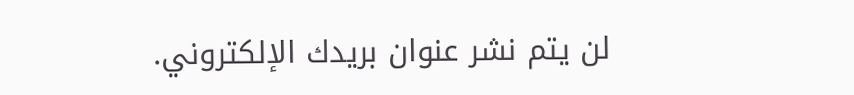لن يتم نشر عنوان بريدك الإلكتروني.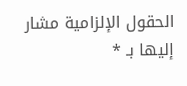الحقول الإلزامية مشار إليها بـ *